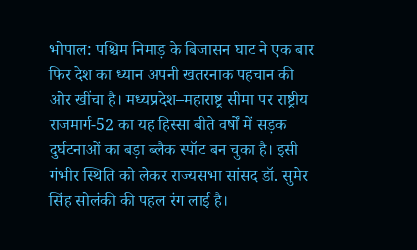भोपाल: पश्चिम निमाड़ के बिजासन घाट ने एक बार फिर देश का ध्यान अपनी खतरनाक पहचान की ओर खींचा है। मध्यप्रदेश–महाराष्ट्र सीमा पर राष्ट्रीय राजमार्ग-52 का यह हिस्सा बीते वर्षों में सड़क दुर्घटनाओं का बड़ा ब्लैक स्पॉट बन चुका है। इसी गंभीर स्थिति को लेकर राज्यसभा सांसद डॉ. सुमेर सिंह सोलंकी की पहल रंग लाई है।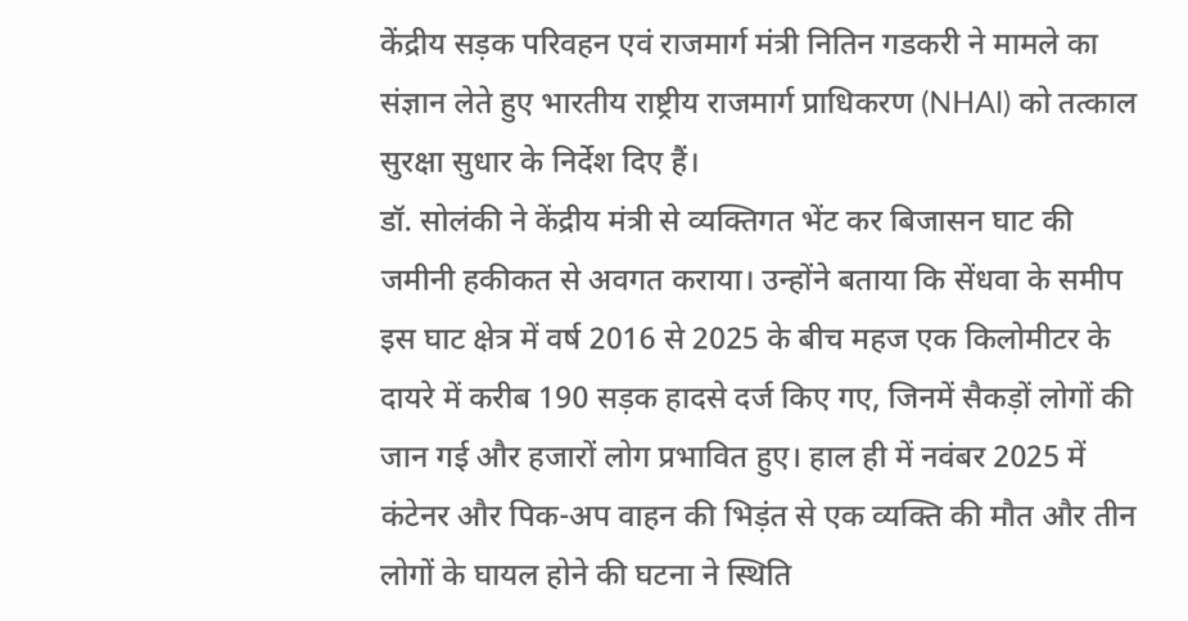केंद्रीय सड़क परिवहन एवं राजमार्ग मंत्री नितिन गडकरी ने मामले का संज्ञान लेते हुए भारतीय राष्ट्रीय राजमार्ग प्राधिकरण (NHAI) को तत्काल सुरक्षा सुधार के निर्देश दिए हैं।
डॉ. सोलंकी ने केंद्रीय मंत्री से व्यक्तिगत भेंट कर बिजासन घाट की जमीनी हकीकत से अवगत कराया। उन्होंने बताया कि सेंधवा के समीप इस घाट क्षेत्र में वर्ष 2016 से 2025 के बीच महज एक किलोमीटर के दायरे में करीब 190 सड़क हादसे दर्ज किए गए, जिनमें सैकड़ों लोगों की जान गई और हजारों लोग प्रभावित हुए। हाल ही में नवंबर 2025 में कंटेनर और पिक-अप वाहन की भिड़ंत से एक व्यक्ति की मौत और तीन लोगों के घायल होने की घटना ने स्थिति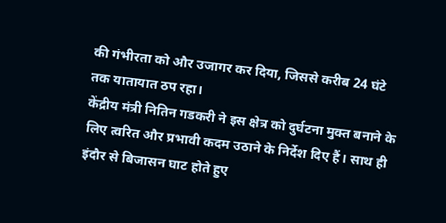की गंभीरता को और उजागर कर दिया, जिससे करीब 24 घंटे तक यातायात ठप रहा।
केंद्रीय मंत्री नितिन गडकरी ने इस क्षेत्र को दुर्घटना मुक्त बनाने के लिए त्वरित और प्रभावी कदम उठाने के निर्देश दिए हैं। साथ ही इंदौर से बिजासन घाट होते हुए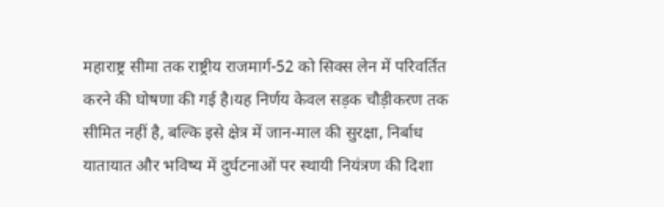महाराष्ट्र सीमा तक राष्ट्रीय राजमार्ग-52 को सिक्स लेन में परिवर्तित करने की घोषणा की गई है।यह निर्णय केवल सड़क चौड़ीकरण तक सीमित नहीं है, बल्कि इसे क्षेत्र में जान-माल की सुरक्षा, निर्बाध यातायात और भविष्य में दुर्घटनाओं पर स्थायी नियंत्रण की दिशा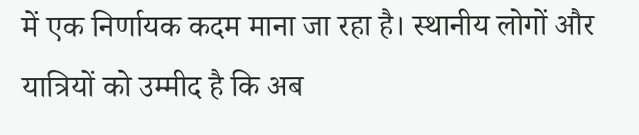में एक निर्णायक कदम माना जा रहा है। स्थानीय लोगों और यात्रियों को उम्मीद है कि अब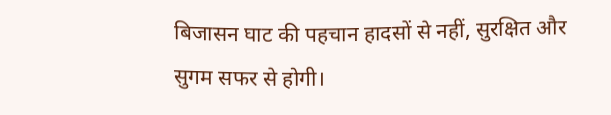बिजासन घाट की पहचान हादसों से नहीं, सुरक्षित और सुगम सफर से होगी।